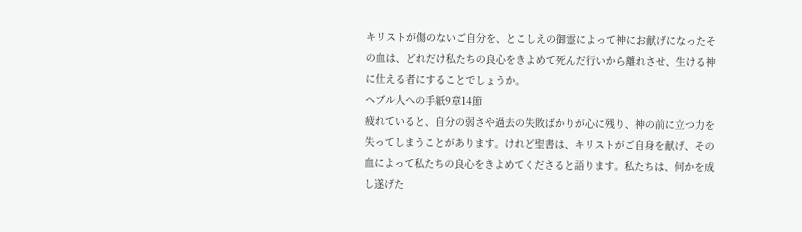キリストが傷のないご自分を、とこしえの御霊によって神にお献げになったその血は、どれだけ私たちの良心をきよめて死んだ行いから離れさせ、生ける神に仕える者にすることでしょうか。
ヘブル人への手紙9章14節
疲れていると、自分の弱さや過去の失敗ばかりが心に残り、神の前に立つ力を失ってしまうことがあります。けれど聖書は、キリストがご自身を献げ、その血によって私たちの良心をきよめてくださると語ります。私たちは、何かを成し遂げた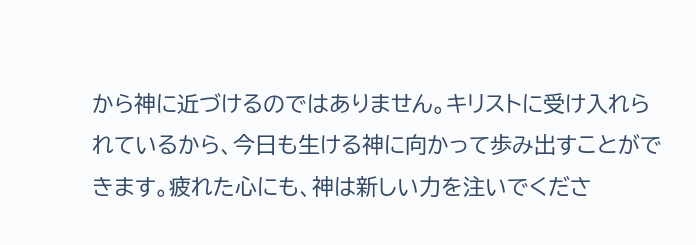から神に近づけるのではありません。キリストに受け入れられているから、今日も生ける神に向かって歩み出すことができます。疲れた心にも、神は新しい力を注いでくださ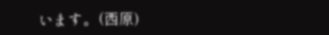います。(西原)